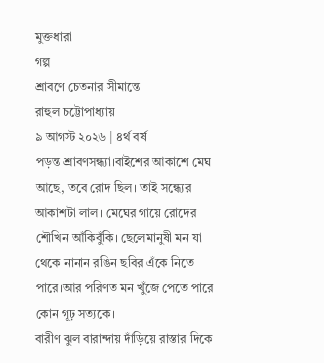মুক্তধারা
গল্প
শ্রাবণে চেতনার সীমান্তে
রাহুল চট্টোপাধ্যায়
৯ আগস্ট ২০২৬ | ৪র্থ বর্ষ
পড়ন্ত শ্রাবণসন্ধ্যা।বাইশের আকাশে মেঘ আছে, তবে রোদ ছিল। তাই সন্ধ্যের আকাশটা লাল। মেঘের গায়ে রোদের শৌখিন আঁকিবুঁকি। ছেলেমানুষী মন যা থেকে নানান রঙিন ছবির এঁকে নিতে পারে।আর পরিণত মন খুঁজে পেতে পারে কোন গূঢ় সত্যকে।
বারীণ ঝুল বারান্দায় দাঁড়িয়ে রাস্তার দিকে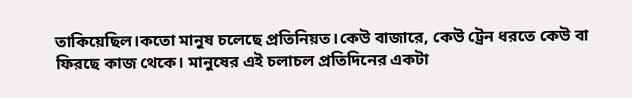তাকিয়েছিল।কতো মানুষ চলেছে প্রতিনিয়ত।কেউ বাজারে, কেউ ট্রেন ধরতে কেউ বা ফিরছে কাজ থেকে। মানুষের এই চলাচল প্রতিদিনের একটা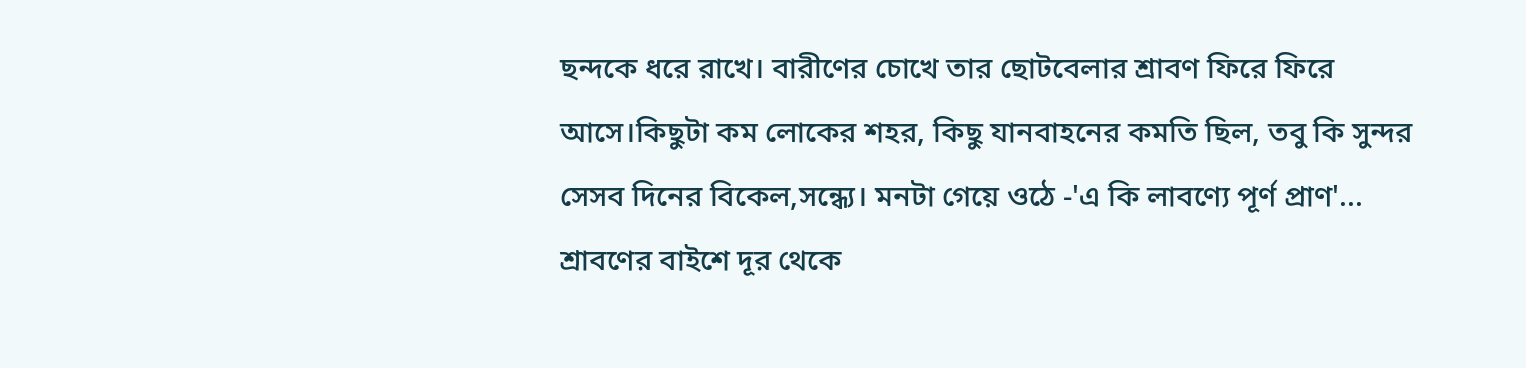ছন্দকে ধরে রাখে। বারীণের চোখে তার ছোটবেলার শ্রাবণ ফিরে ফিরে আসে।কিছুটা কম লোকের শহর, কিছু যানবাহনের কমতি ছিল, তবু কি সুন্দর সেসব দিনের বিকেল,সন্ধ্যে। মনটা গেয়ে ওঠে -'এ কি লাবণ্যে পূর্ণ প্রাণ'...
শ্রাবণের বাইশে দূর থেকে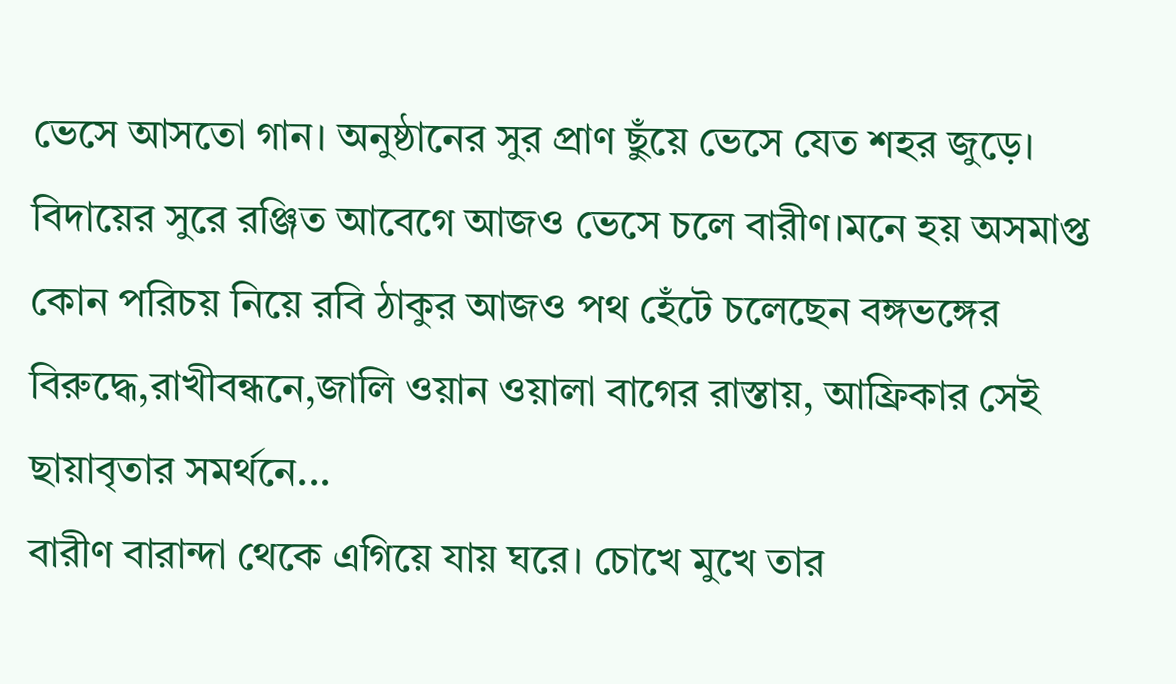ভেসে আসতো গান। অনুষ্ঠানের সুর প্রাণ ছুঁয়ে ভেসে যেত শহর জুড়ে। বিদায়ের সুরে রঞ্জিত আবেগে আজও ভেসে চলে বারীণ।মনে হয় অসমাপ্ত কোন পরিচয় নিয়ে রবি ঠাকুর আজও পথ হেঁটে চলেছেন বঙ্গভঙ্গের বিরুদ্ধে,রাখীবন্ধনে,জালি ওয়ান ওয়ালা বাগের রাস্তায়, আফ্রিকার সেই ছায়াবৃতার সমর্থনে...
বারীণ বারান্দা থেকে এগিয়ে যায় ঘরে। চোখে মুখে তার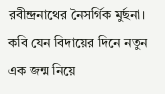রবীন্দ্রনাথের নৈসর্গিক মুর্ছনা। কবি যেন বিদায়ের দিনে নতুন এক জন্ম নিয়ে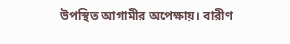উপস্থিত আগামীর অপেক্ষায়। বারীণ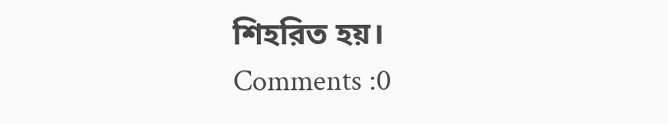শিহরিত হয়।
Comments :0